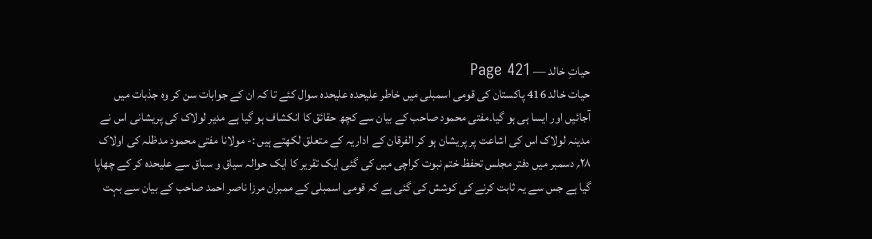حیاتِ خالد — Page 421
حیات خالد 416 پاکستان کی قومی اسمبلی میں خاطر علیحدہ علیحدہ سوال کئے تا کہ ان کے جوابات سن کر وہ جذبات میں آجائیں اور ایسا ہی ہو گیا۔مفتی محمود صاحب کے بیان سے کچھ حقائق کا انکشاف ہو گیا ہے مدیر لولاک کی پریشانی اس نے مدینہ لولاک اس کی اشاعت پر پریشان ہو کر الفرقان کے اداریہ کے متعلق لکھتے ہیں :- مولانا مفتی محمود مدظلہ کی اولاک ۲۸؍ دسمبر میں دفتر مجلس تحفظ ختم نبوت کراچی میں کی گئی ایک تقریر کا ایک حوالہ سیاق و سباق سے علیحدہ کر کے چھاپا گیا ہے جس سے یہ ثابت کرنے کی کوشش کی گئی ہے کہ قومی اسمبلی کے ممبران مرزا ناصر احمد صاحب کے بیان سے بہت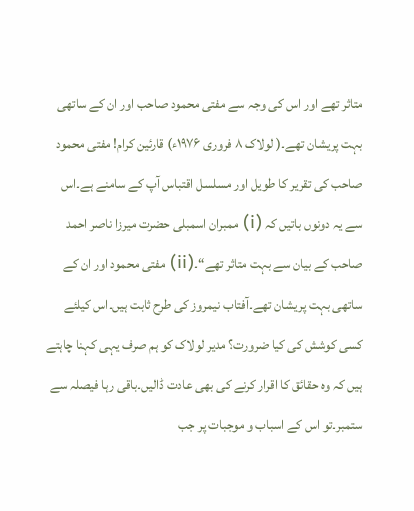متاثر تھے اور اس کی وجہ سے مفتی محمود صاحب اور ان کے ساتھی بہت پریشان تھے۔( لولاک ۸ فروری ۱۹۷۶ء) قارئین کرام! مفتی محمود صاحب کی تقریر کا طویل اور مسلسل اقتباس آپ کے سامنے ہے۔اس سے یہ دونوں باتیں کہ (i) ممبران اسمبلی حضرت میرزا ناصر احمد صاحب کے بیان سے بہت متاثر تھے“۔(ii) مفتی محمود اور ان کے ساتھی بہت پریشان تھے۔آفتاب نیمروز کی طرح ثابت ہیں۔اس کیلئے کسی کوشش کی کیا ضرورت؟ مدیر لولاک کو ہم صرف یہی کہنا چاہتے ہیں کہ وہ حقائق کا اقرار کرنے کی بھی عادت ڈالیں۔باقی رہا فیصلہ سے ستمبر۔تو اس کے اسباب و موجبات پر جب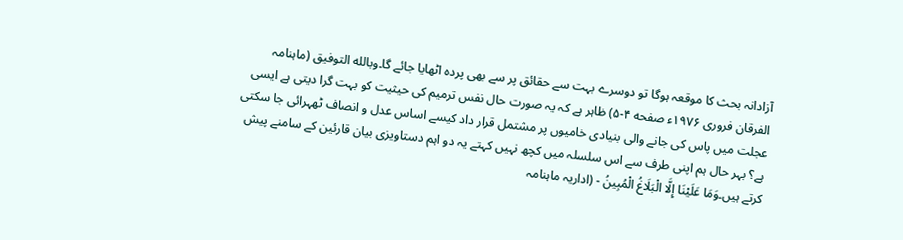آزادانہ بحث کا موقعہ ہوگا تو دوسرے بہت سے حقائق پر سے بھی پردہ اٹھایا جائے گا۔وبالله التوفيق (ماہنامہ الفرقان فروری ۱۹۷۶ء صفحه ۴-۵) ظاہر ہے کہ یہ صورت حال نفس ترمیم کی حیثیت کو بہت گرا دیتی ہے ایسی عجلت میں پاس کی جانے والی بنیادی خامیوں پر مشتمل قرار داد کیسے اساس عدل و انصاف ٹھہرائی جا سکتی ہے؟ بہر حال ہم اپنی طرف سے اس سلسلہ میں کچھ نہیں کہتے یہ دو اہم دستاویزی بیان قارئین کے سامنے پیش کرتے ہیں۔وَمَا عَلَيْنَا إِلَّا الْبَلَاغُ الْمُبِينُ - (اداریہ ماہنامہ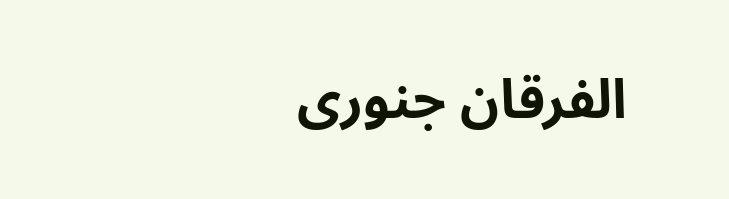الفرقان جنوری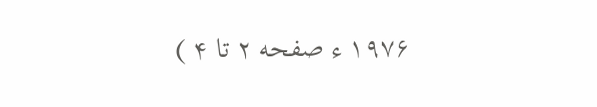۱۹۷۶ ء صفحه ۲ تا ۴ )